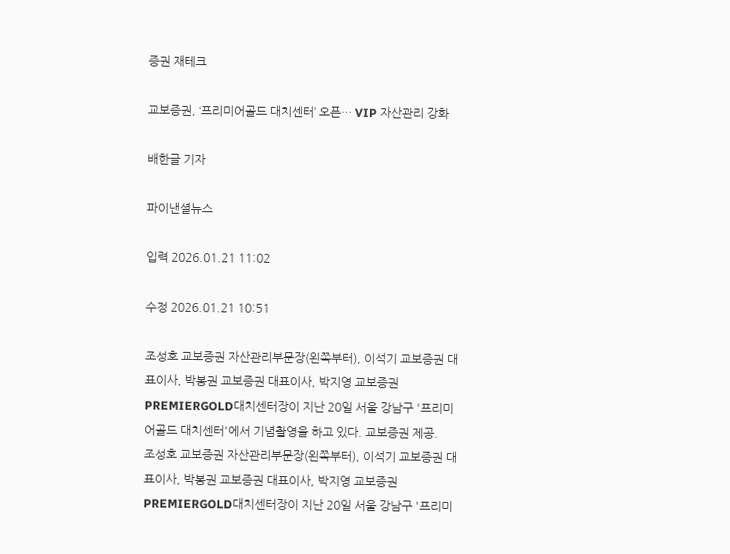증권 재테크

교보증권, ‘프리미어골드 대치센터’ 오픈… VIP 자산관리 강화

배한글 기자

파이낸셜뉴스

입력 2026.01.21 11:02

수정 2026.01.21 10:51

조성호 교보증권 자산관리부문장(왼쪽부터), 이석기 교보증권 대표이사, 박봉권 교보증권 대표이사, 박지영 교보증권 PREMIERGOLD대치센터장이 지난 20일 서울 강남구 '프리미어골드 대치센터'에서 기념촬영을 하고 있다. 교보증권 제공.
조성호 교보증권 자산관리부문장(왼쪽부터), 이석기 교보증권 대표이사, 박봉권 교보증권 대표이사, 박지영 교보증권 PREMIERGOLD대치센터장이 지난 20일 서울 강남구 '프리미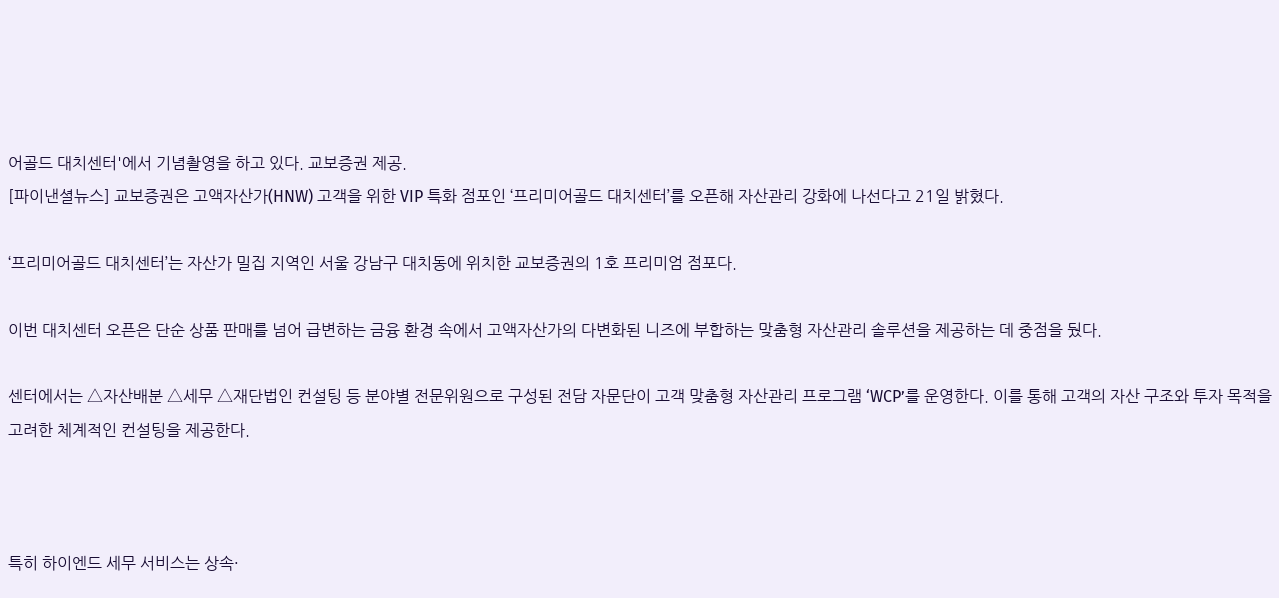어골드 대치센터'에서 기념촬영을 하고 있다. 교보증권 제공.
[파이낸셜뉴스] 교보증권은 고액자산가(HNW) 고객을 위한 VIP 특화 점포인 ‘프리미어골드 대치센터’를 오픈해 자산관리 강화에 나선다고 21일 밝혔다.

‘프리미어골드 대치센터’는 자산가 밀집 지역인 서울 강남구 대치동에 위치한 교보증권의 1호 프리미엄 점포다.

이번 대치센터 오픈은 단순 상품 판매를 넘어 급변하는 금융 환경 속에서 고액자산가의 다변화된 니즈에 부합하는 맞춤형 자산관리 솔루션을 제공하는 데 중점을 뒀다.

센터에서는 △자산배분 △세무 △재단법인 컨설팅 등 분야별 전문위원으로 구성된 전담 자문단이 고객 맞춤형 자산관리 프로그램 ‘WCP’를 운영한다. 이를 통해 고객의 자산 구조와 투자 목적을 고려한 체계적인 컨설팅을 제공한다.



특히 하이엔드 세무 서비스는 상속·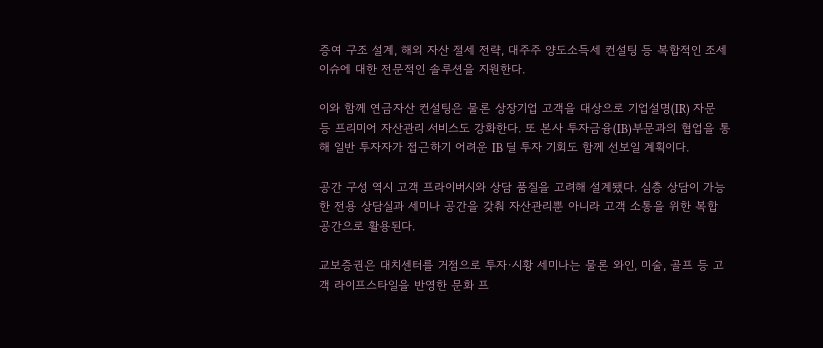증여 구조 설계, 해외 자산 절세 전략, 대주주 양도소득세 컨설팅 등 복합적인 조세 이슈에 대한 전문적인 솔루션을 지원한다.

이와 함께 연금자산 컨설팅은 물론 상장기업 고객을 대상으로 기업설명(IR) 자문 등 프리미어 자산관리 서비스도 강화한다. 또 본사 투자금융(IB)부문과의 협업을 통해 일반 투자자가 접근하기 어려운 IB 딜 투자 기회도 함께 선보일 계획이다.

공간 구성 역시 고객 프라이버시와 상담 품질을 고려해 설계됐다. 심층 상담이 가능한 전용 상담실과 세미나 공간을 갖춰 자산관리뿐 아니라 고객 소통을 위한 복합 공간으로 활용된다.

교보증권은 대치센터를 거점으로 투자·시황 세미나는 물론 와인, 미술, 골프 등 고객 라이프스타일을 반영한 문화 프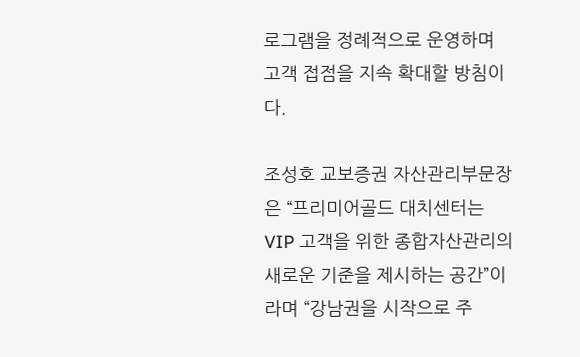로그램을 정례적으로 운영하며 고객 접점을 지속 확대할 방침이다.

조성호 교보증권 자산관리부문장은 “프리미어골드 대치센터는 VIP 고객을 위한 종합자산관리의 새로운 기준을 제시하는 공간”이라며 “강남권을 시작으로 주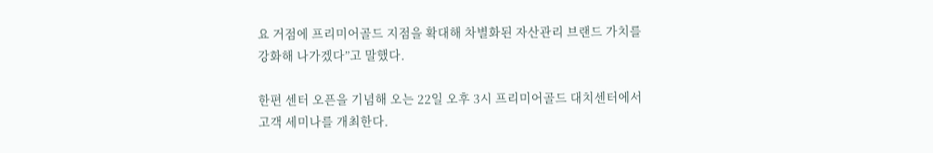요 거점에 프리미어골드 지점을 확대해 차별화된 자산관리 브랜드 가치를 강화해 나가겠다”고 말했다.

한편 센터 오픈을 기념해 오는 22일 오후 3시 프리미어골드 대치센터에서 고객 세미나를 개최한다.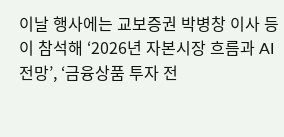이날 행사에는 교보증권 박병창 이사 등이 참석해 ‘2026년 자본시장 흐름과 AI 전망’, ‘금융상품 투자 전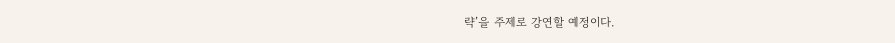략’을 주제로 강연할 예정이다.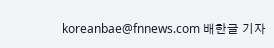koreanbae@fnnews.com 배한글 기자